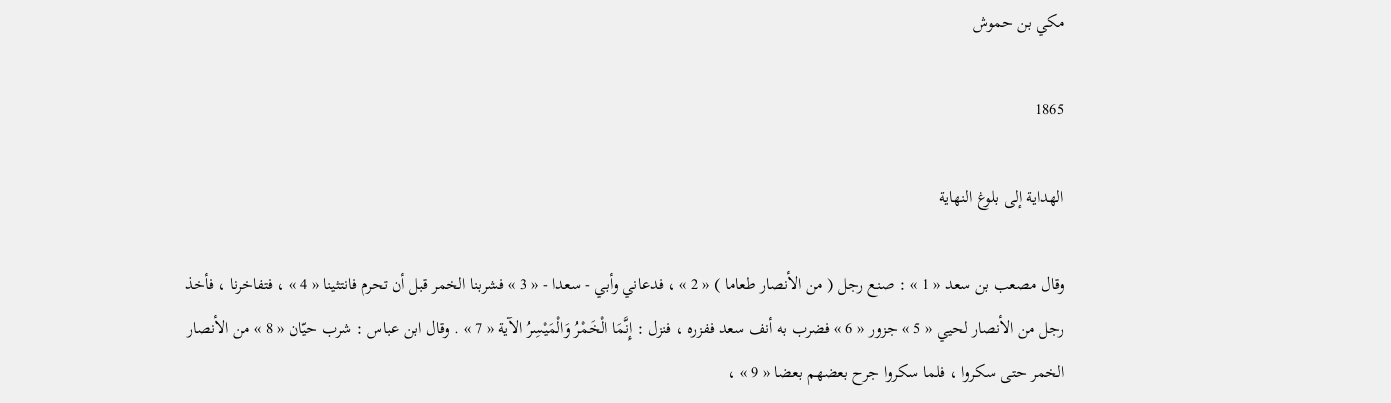مكي بن حموش

1865

الهداية إلى بلوغ النهاية

وقال مصعب بن سعد « 1 » : صنع رجل ( من الأنصار طعاما ) « 2 » ، فدعاني وأبي - سعدا - « 3 » فشربنا الخمر قبل أن تحرم فانتثينا « 4 » ، فتفاخرنا ، فأخذ رجل من الأنصار لحيي « 5 » جزور « 6 » فضرب به أنف سعد ففزره ، فنزل : إِنَّمَا الْخَمْرُ وَالْمَيْسِرُ الآية « 7 » . وقال ابن عباس : شرب حيّان « 8 » من الأنصار الخمر حتى سكروا ، فلما سكروا جرح بعضهم بعضا « 9 » ،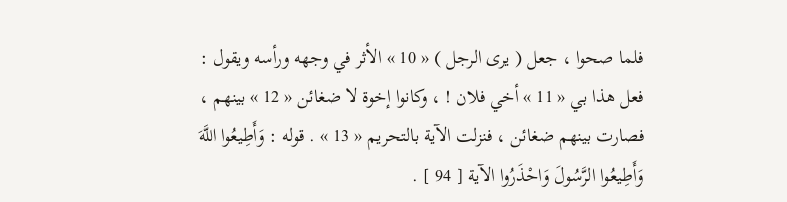فلما صحوا ، جعل ( يرى الرجل ) « 10 » الأثر في وجهه ورأسه ويقول : فعل هذا بي « 11 » أخي فلان ! ، وكانوا إخوة لا ضغائن « 12 » بينهم ، فصارت بينهم ضغائن ، فنزلت الآية بالتحريم « 13 » . قوله : وَأَطِيعُوا اللَّهَ وَأَطِيعُوا الرَّسُولَ وَاحْذَرُوا الآية [ 94 ] .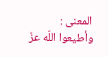المعنى : وأطيعوا اللّه عزّ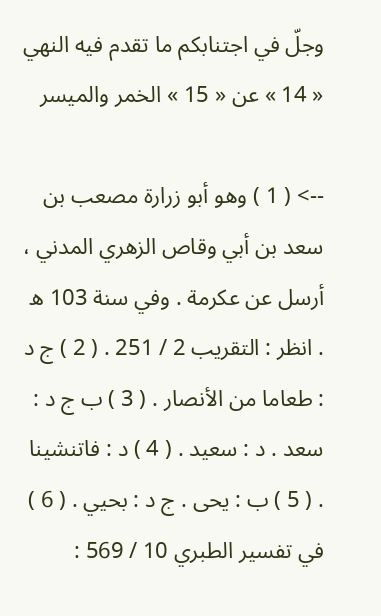وجلّ في اجتنابكم ما تقدم فيه النهي « 14 » عن « 15 » الخمر والميسر

--> ( 1 ) وهو أبو زرارة مصعب بن سعد بن أبي وقاص الزهري المدني ، أرسل عن عكرمة . وفي سنة 103 ه . انظر : التقريب 2 / 251 . ( 2 ) ج د : طعاما من الأنصار . ( 3 ) ب ج د : سعد . د : سعيد . ( 4 ) د : فاتنشينا . ( 5 ) ب : يحى . ج د : بحيي . ( 6 ) في تفسير الطبري 10 / 569 :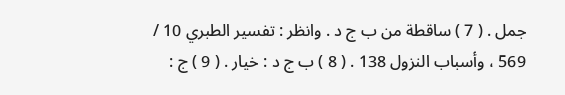جمل . ( 7 ) ساقطة من ب ج د . وانظر : تفسير الطبري 10 / 569 ، وأسباب النزول 138 . ( 8 ) ب ج د : خيار . ( 9 ) ج :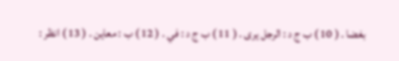بغضا . ( 10 ) ب ج د : الرجل يرى . ( 11 ) ب ج د : في . ( 12 ) ب : معاين . ( 13 ) انظر :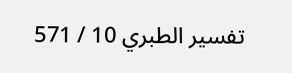تفسير الطبري 10 / 571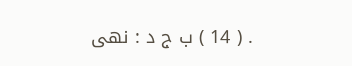. ( 14 ) ب ج د : نهى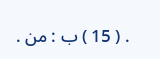. ( 15 ) ب : من .